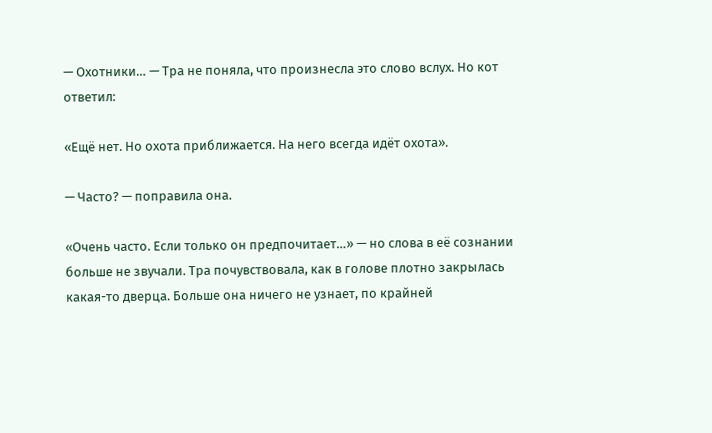— Охотники… — Тра не поняла, что произнесла это слово вслух. Но кот ответил:

«Ещё нет. Но охота приближается. На него всегда идёт охота».

— Часто? — поправила она.

«Очень часто. Если только он предпочитает…» — но слова в её сознании больше не звучали. Тра почувствовала, как в голове плотно закрылась какая-то дверца. Больше она ничего не узнает, по крайней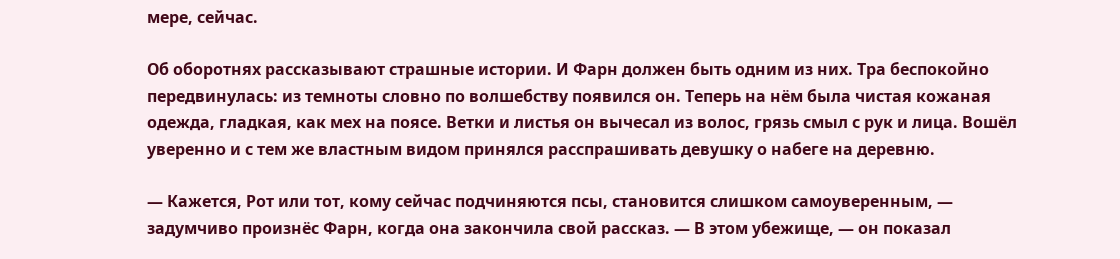мере, сейчас.

Об оборотнях рассказывают страшные истории. И Фарн должен быть одним из них. Тра беспокойно передвинулась: из темноты словно по волшебству появился он. Теперь на нём была чистая кожаная одежда, гладкая, как мех на поясе. Ветки и листья он вычесал из волос, грязь смыл с рук и лица. Вошёл уверенно и с тем же властным видом принялся расспрашивать девушку о набеге на деревню.

— Кажется, Рот или тот, кому сейчас подчиняются псы, становится слишком самоуверенным, — задумчиво произнёс Фарн, когда она закончила свой рассказ. — В этом убежище, — он показал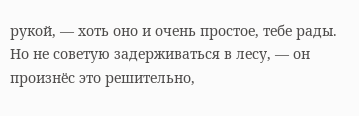рукой, — хоть оно и очень простое, тебе рады. Но не советую задерживаться в лесу, — он произнёс это решительно,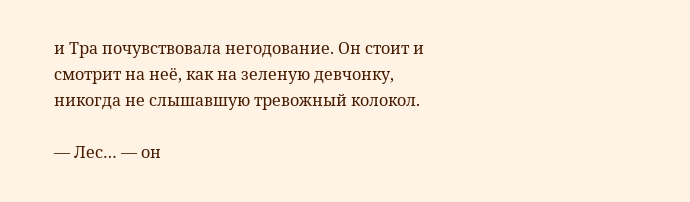и Тра почувствовала негодование. Он стоит и смотрит на неё, как на зеленую девчонку, никогда не слышавшую тревожный колокол.

— Лес… — он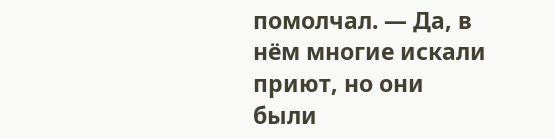помолчал. — Да, в нём многие искали приют, но они были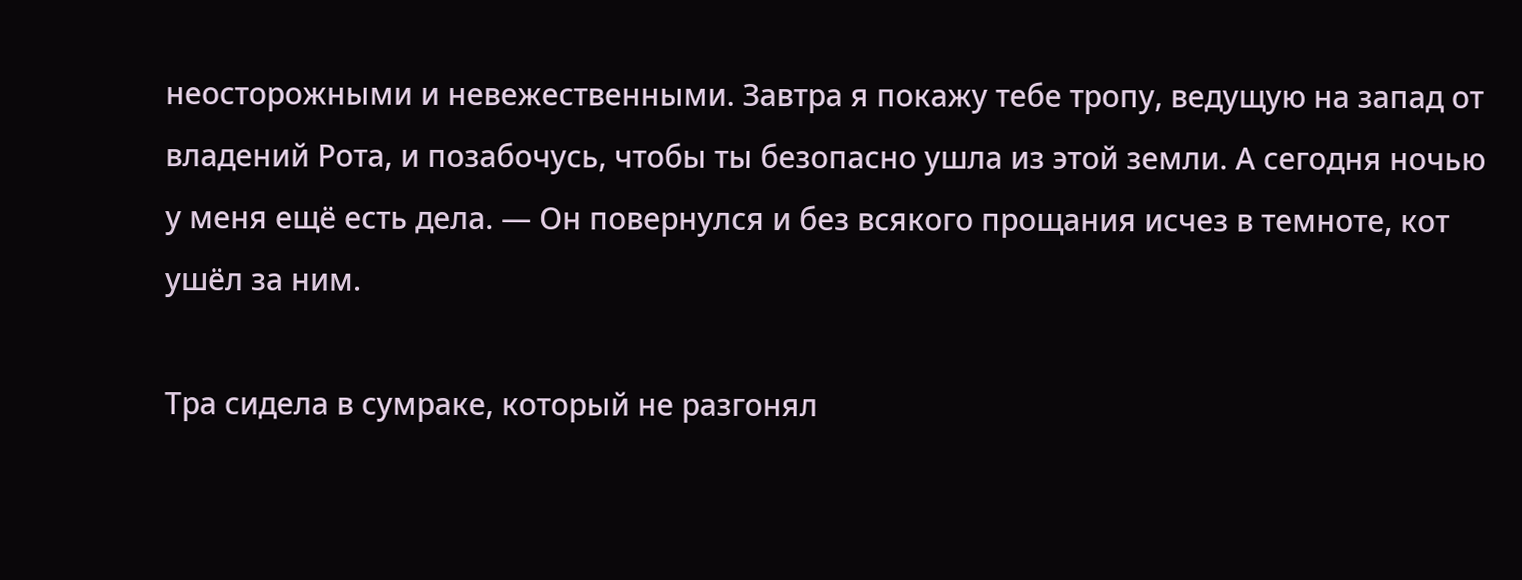неосторожными и невежественными. Завтра я покажу тебе тропу, ведущую на запад от владений Рота, и позабочусь, чтобы ты безопасно ушла из этой земли. А сегодня ночью у меня ещё есть дела. — Он повернулся и без всякого прощания исчез в темноте, кот ушёл за ним.

Тра сидела в сумраке, который не разгонял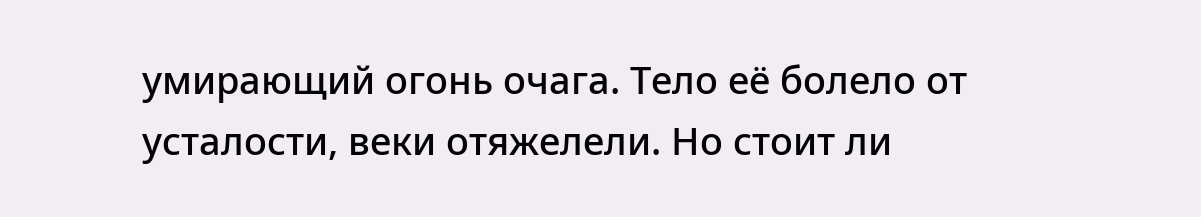умирающий огонь очага. Тело её болело от усталости, веки отяжелели. Но стоит ли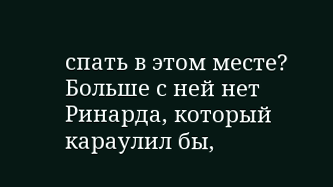спать в этом месте? Больше с ней нет Ринарда, который караулил бы,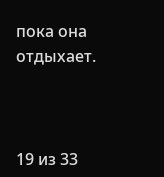пока она отдыхает.



19 из 33